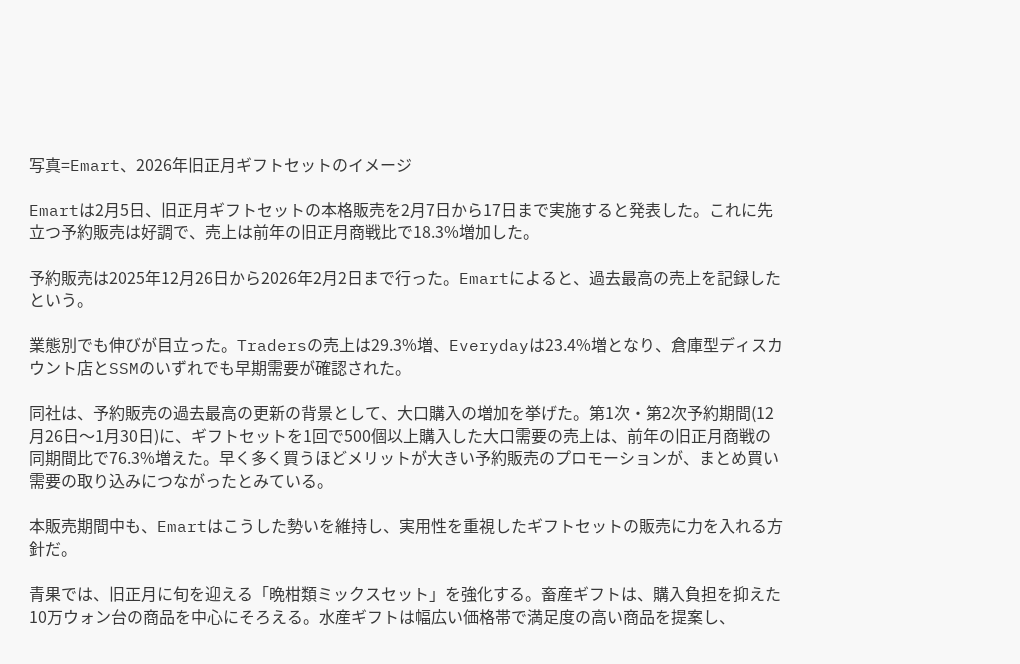写真=Emart、2026年旧正月ギフトセットのイメージ

Emartは2月5日、旧正月ギフトセットの本格販売を2月7日から17日まで実施すると発表した。これに先立つ予約販売は好調で、売上は前年の旧正月商戦比で18.3%増加した。

予約販売は2025年12月26日から2026年2月2日まで行った。Emartによると、過去最高の売上を記録したという。

業態別でも伸びが目立った。Tradersの売上は29.3%増、Everydayは23.4%増となり、倉庫型ディスカウント店とSSMのいずれでも早期需要が確認された。

同社は、予約販売の過去最高の更新の背景として、大口購入の増加を挙げた。第1次・第2次予約期間(12月26日〜1月30日)に、ギフトセットを1回で500個以上購入した大口需要の売上は、前年の旧正月商戦の同期間比で76.3%増えた。早く多く買うほどメリットが大きい予約販売のプロモーションが、まとめ買い需要の取り込みにつながったとみている。

本販売期間中も、Emartはこうした勢いを維持し、実用性を重視したギフトセットの販売に力を入れる方針だ。

青果では、旧正月に旬を迎える「晩柑類ミックスセット」を強化する。畜産ギフトは、購入負担を抑えた10万ウォン台の商品を中心にそろえる。水産ギフトは幅広い価格帯で満足度の高い商品を提案し、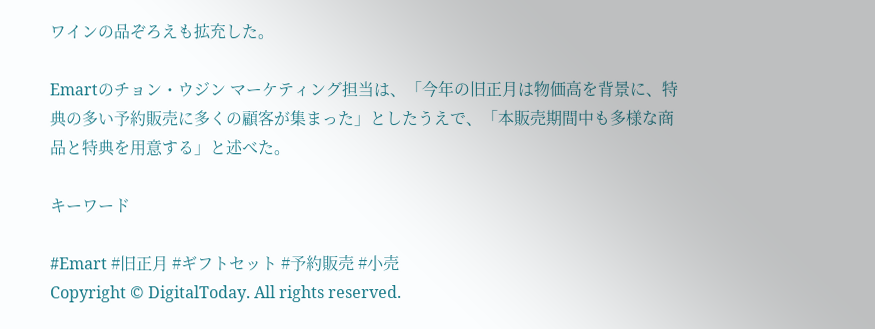ワインの品ぞろえも拡充した。

Emartのチョン・ウジン マーケティング担当は、「今年の旧正月は物価高を背景に、特典の多い予約販売に多くの顧客が集まった」としたうえで、「本販売期間中も多様な商品と特典を用意する」と述べた。

キーワード

#Emart #旧正月 #ギフトセット #予約販売 #小売
Copyright © DigitalToday. All rights reserved.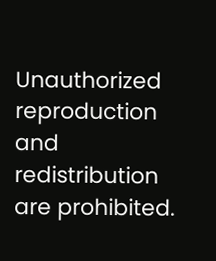Unauthorized reproduction and redistribution are prohibited.